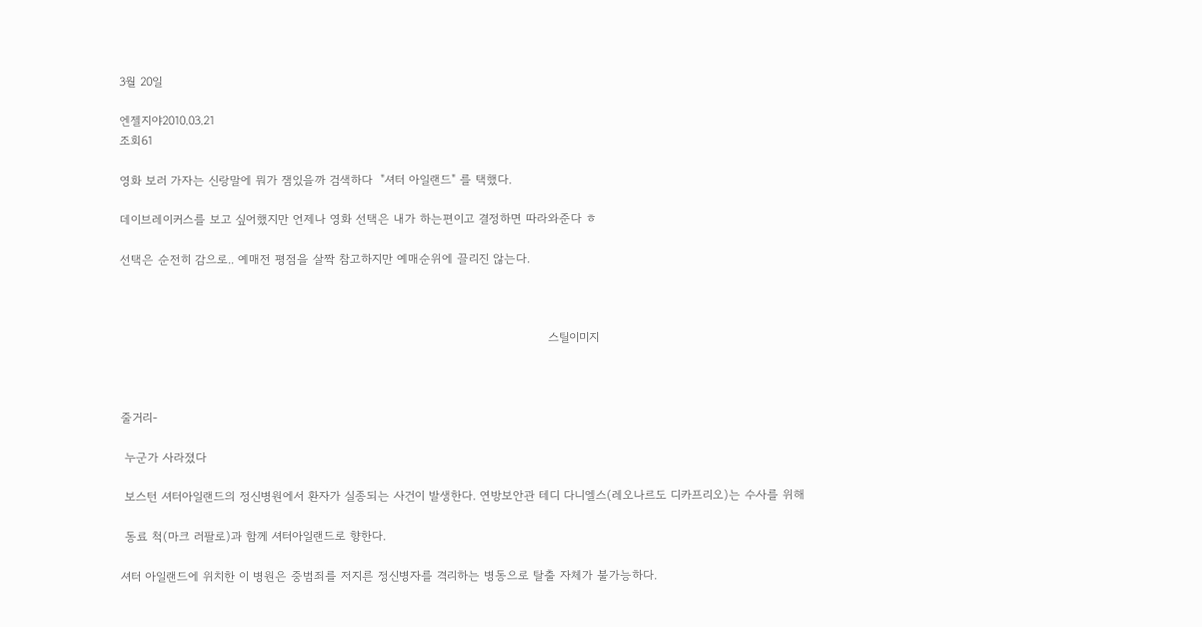3월 20일

엔젤지야2010.03.21
조회61

영화 보러 가자는 신랑말에 뭐가 잼있을까 검색하다  "셔터 아일랜드" 를 택했다.

데이브레이커스를 보고 싶어했지만 언제나 영화 선택은 내가 하는편이고 결정하면 따라와준다 ㅎ

선택은 순전히 감으로.. 예매전 평점을 살짝 참고하지만 예매순위에 끌리진 않는다.



                                                                                                           스틸이미지



줄거리-

 누군가 사라졌다

 보스턴 셔터아일랜드의 정신병원에서 환자가 실종되는 사건이 발생한다. 연방보안관 테디 다니엘스(레오나르도 디카프리오)는 수사를 위해

 동료 척(마크 러팔로)과 함께 셔터아일랜드로 향한다.

셔터 아일랜드에 위치한 이 병원은 중범죄를 저지른 정신병자를 격리하는 병동으로 탈출 자체가 불가능하다.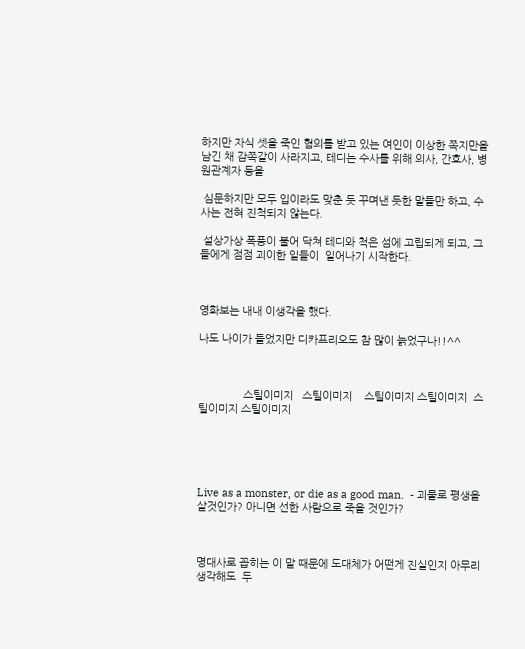하지만 자식 셋을 죽인 혐의를 받고 있는 여인이 이상한 쪽지만을 남긴 채 감쪽같이 사라지고, 테디는 수사를 위해 의사, 간호사, 병원관계자 등을

 심문하지만 모두 입이라도 맞춘 듯 꾸며낸 듯한 말들만 하고, 수사는 전혀 진척되지 않는다.

 설상가상 폭풍이 불어 닥쳐 테디와 척은 섬에 고립되게 되고, 그들에게 점점 괴이한 일들이  일어나기 시작한다.



영화보는 내내 이생각을 했다.

나도 나이가 들었지만 디카프리오도 참 많이 늙었구나!!^^



               스틸이미지   스틸이미지    스틸이미지 스틸이미지  스틸이미지 스틸이미지





Live as a monster, or die as a good man.  - 괴물로 평생을 살것인가? 아니면 선한 사람으로 죽을 것인가?



명대사로 꼽히는 이 말 때문에 도대체가 어떤게 진실인지 아무리 생각해도  두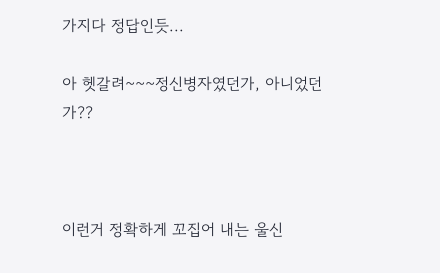가지다 정답인듯...

아 헷갈려~~~정신병자였던가, 아니었던가??



이런거 정확하게 꼬집어 내는 울신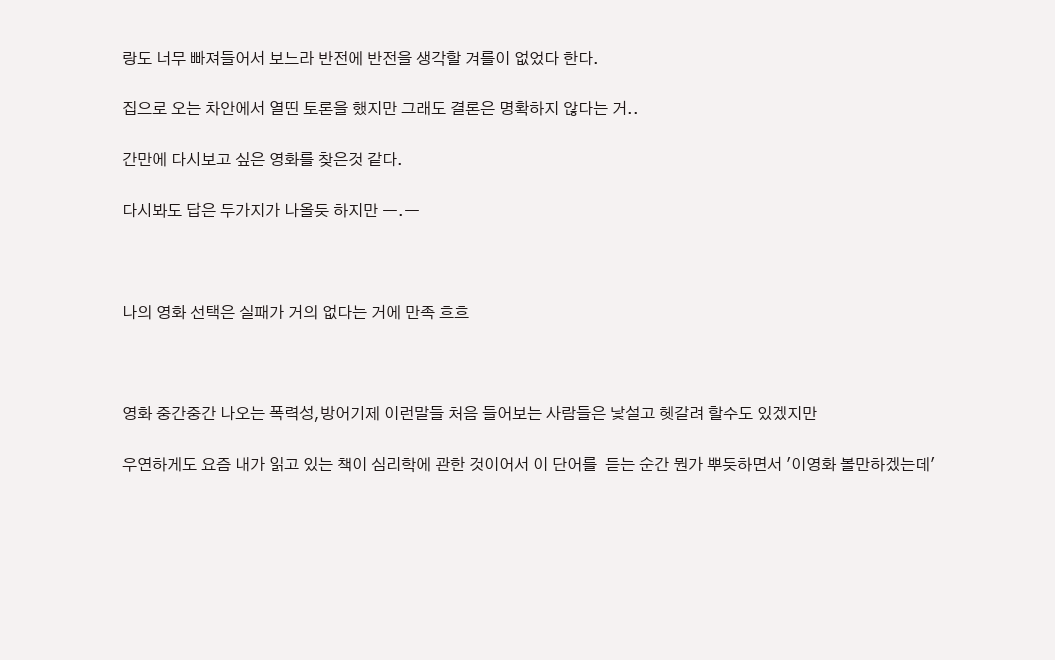랑도 너무 빠져들어서 보느라 반전에 반전을 생각할 겨를이 없었다 한다.

집으로 오는 차안에서 열띤 토론을 했지만 그래도 결론은 명확하지 않다는 거..

간만에 다시보고 싶은 영화를 찾은것 같다.

다시봐도 답은 두가지가 나올듯 하지만 ㅡ.ㅡ



나의 영화 선택은 실패가 거의 없다는 거에 만족 흐흐



영화 중간중간 나오는 폭력성,방어기제 이런말들 처음 들어보는 사람들은 낯설고 헷갈려 할수도 있겠지만

우연하게도 요즘 내가 읽고 있는 책이 심리학에 관한 것이어서 이 단어를  듣는 순간 뭔가 뿌듯하면서 '이영화 볼만하겠는데'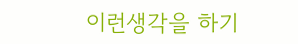이런생각을 하기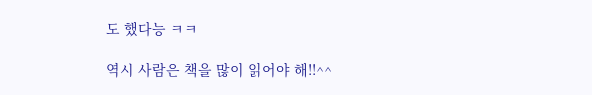도 했다능 ㅋㅋ

역시 사람은 책을 많이 읽어야 해!!^^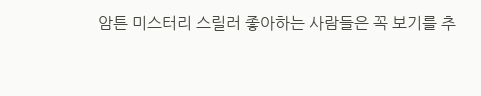암튼 미스터리 스릴러 좋아하는 사람들은 꼭 보기를 추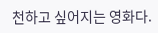천하고 싶어지는 영화다.